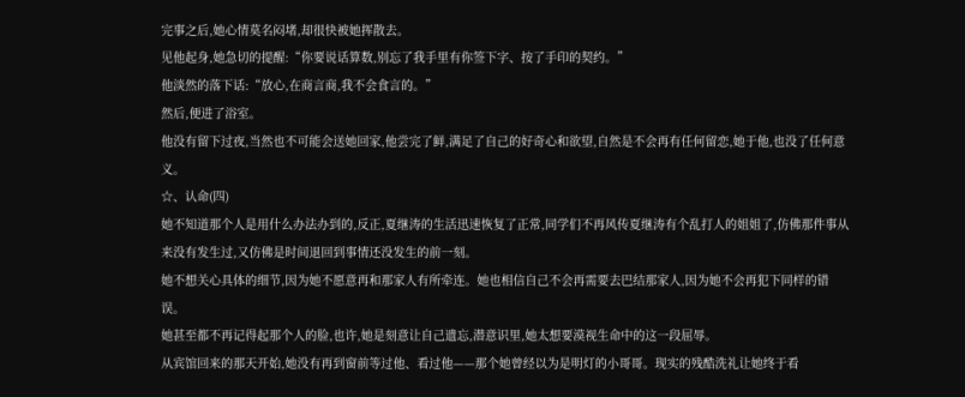完事之后,她心情莫名闷堵,却很快被她挥散去。
见他起身,她急切的提醒:“你要说话算数,别忘了我手里有你签下字、按了手印的契约。”
他淡然的落下话:“放心,在商言商,我不会食言的。”
然后,便进了浴室。
他没有留下过夜,当然也不可能会送她回家,他尝完了鲜,满足了自己的好奇心和欲望,自然是不会再有任何留恋,她于他,也没了任何意义。
☆、认命(四)
她不知道那个人是用什么办法办到的,反正,夏继涛的生活迅速恢复了正常,同学们不再风传夏继涛有个乱打人的姐姐了,仿佛那件事从来没有发生过,又仿佛是时间退回到事情还没发生的前一刻。
她不想关心具体的细节,因为她不愿意再和那家人有所牵连。她也相信自己不会再需要去巴结那家人,因为她不会再犯下同样的错误。
她甚至都不再记得起那个人的脸,也许,她是刻意让自己遗忘,潜意识里,她太想要漠视生命中的这一段屈辱。
从宾馆回来的那天开始,她没有再到窗前等过他、看过他——那个她曾经以为是明灯的小哥哥。现实的残酷洗礼让她终于看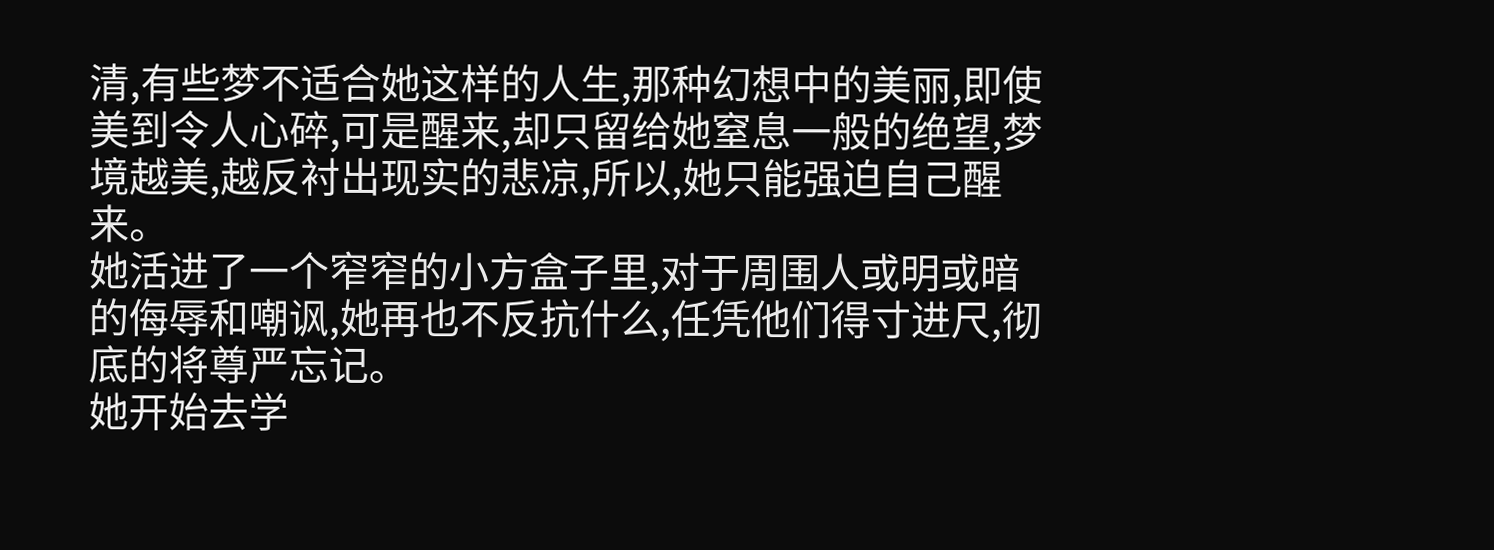清,有些梦不适合她这样的人生,那种幻想中的美丽,即使美到令人心碎,可是醒来,却只留给她窒息一般的绝望,梦境越美,越反衬出现实的悲凉,所以,她只能强迫自己醒来。
她活进了一个窄窄的小方盒子里,对于周围人或明或暗的侮辱和嘲讽,她再也不反抗什么,任凭他们得寸进尺,彻底的将尊严忘记。
她开始去学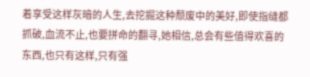着享受这样灰暗的人生,去挖掘这种颓废中的美好,即使指缝都抓破,血流不止,也要拼命的翻寻,她相信,总会有些值得欢喜的东西,也只有这样,只有强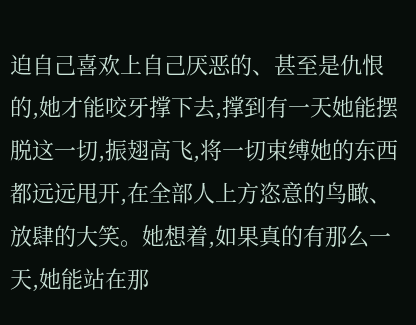迫自己喜欢上自己厌恶的、甚至是仇恨的,她才能咬牙撑下去,撑到有一天她能摆脱这一切,振翅高飞,将一切束缚她的东西都远远甩开,在全部人上方恣意的鸟瞰、放肆的大笑。她想着,如果真的有那么一天,她能站在那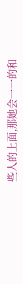些人的上面,那她会一一的和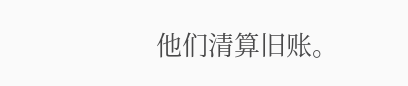他们清算旧账。